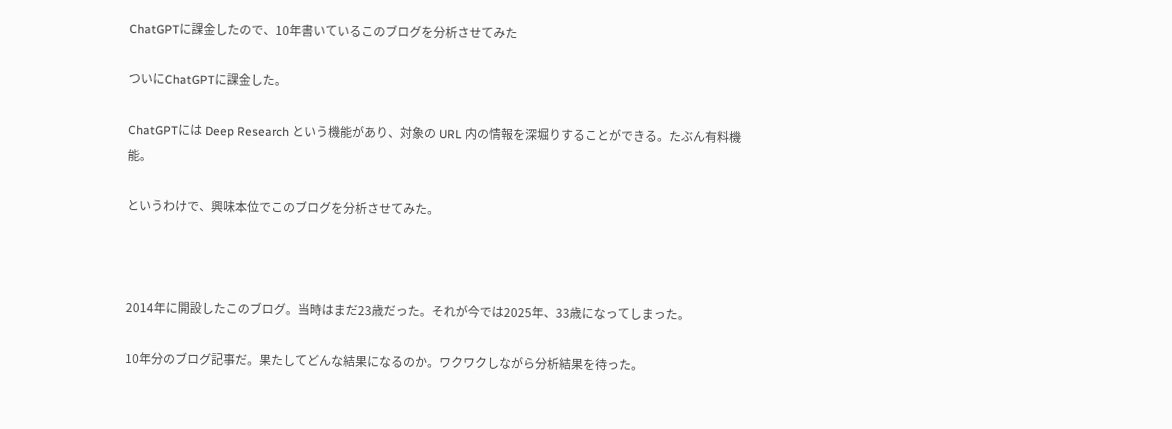ChatGPTに課金したので、10年書いているこのブログを分析させてみた

ついにChatGPTに課金した。

ChatGPTには Deep Research という機能があり、対象の URL 内の情報を深堀りすることができる。たぶん有料機能。

というわけで、興味本位でこのブログを分析させてみた。



2014年に開設したこのブログ。当時はまだ23歳だった。それが今では2025年、33歳になってしまった。

10年分のブログ記事だ。果たしてどんな結果になるのか。ワクワクしながら分析結果を待った。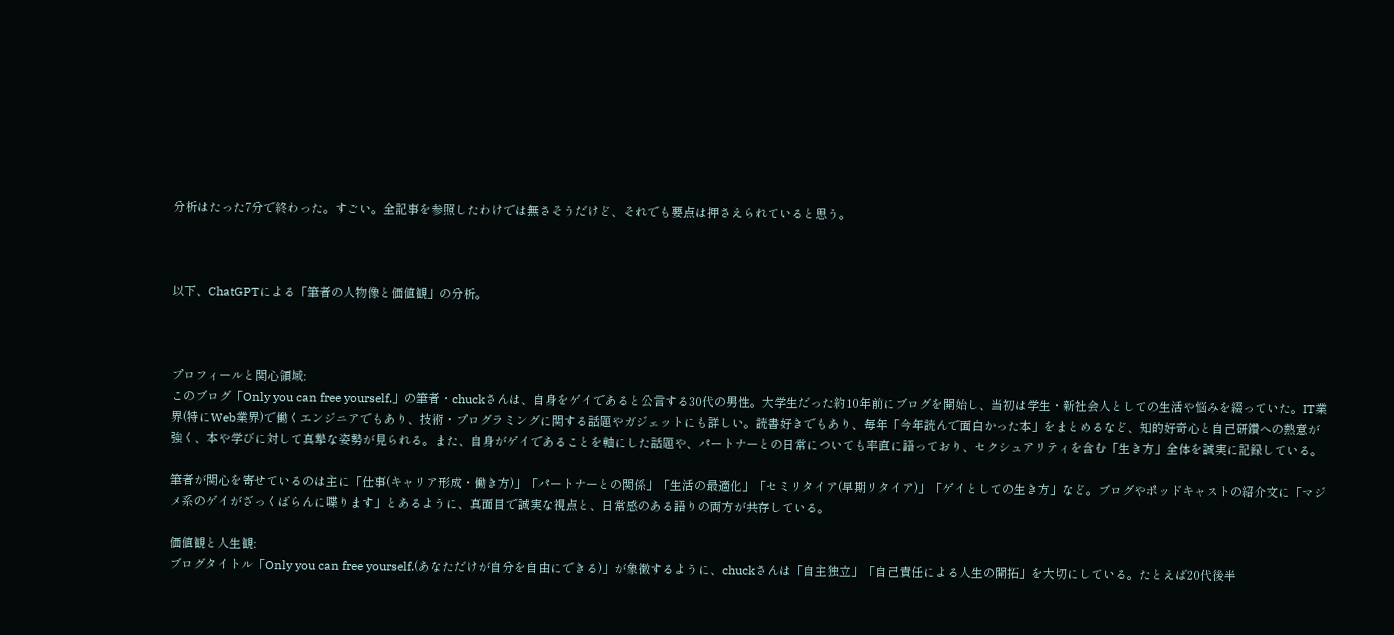分析はたった7分で終わった。すごい。全記事を参照したわけでは無さそうだけど、それでも要点は押さえられていると思う。



以下、ChatGPTによる「筆者の人物像と価値観」の分析。



プロフィールと関心領域:
このブログ「Only you can free yourself.」の筆者・chuckさんは、自身をゲイであると公言する30代の男性。大学生だった約10年前にブログを開始し、当初は学生・新社会人としての生活や悩みを綴っていた。IT業界(特にWeb業界)で働くエンジニアでもあり、技術・プログラミングに関する話題やガジェットにも詳しい。読書好きでもあり、毎年「今年読んで面白かった本」をまとめるなど、知的好奇心と自己研鑽への熱意が強く、本や学びに対して真摯な姿勢が見られる。また、自身がゲイであることを軸にした話題や、パートナーとの日常についても率直に語っており、セクシュアリティを含む「生き方」全体を誠実に記録している。

筆者が関心を寄せているのは主に「仕事(キャリア形成・働き方)」「パートナーとの関係」「生活の最適化」「セミリタイア(早期リタイア)」「ゲイとしての生き方」など。ブログやポッドキャストの紹介文に「マジメ系のゲイがざっくばらんに喋ります」とあるように、真面目で誠実な視点と、日常感のある語りの両方が共存している。

価値観と人生観:
ブログタイトル「Only you can free yourself.(あなただけが自分を自由にできる)」が象徴するように、chuckさんは「自主独立」「自己責任による人生の開拓」を大切にしている。たとえば20代後半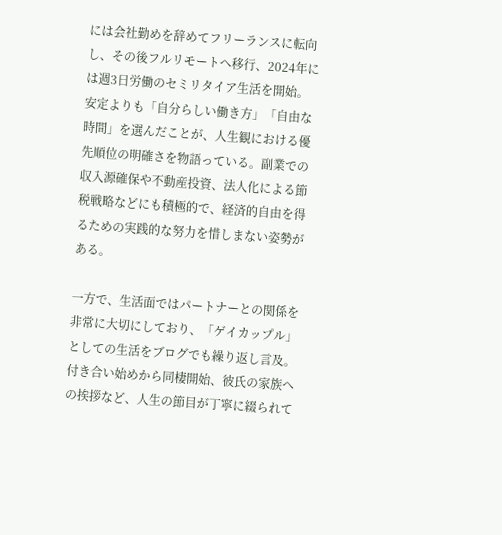には会社勤めを辞めてフリーランスに転向し、その後フルリモートへ移行、2024年には週3日労働のセミリタイア生活を開始。安定よりも「自分らしい働き方」「自由な時間」を選んだことが、人生観における優先順位の明確さを物語っている。副業での収入源確保や不動産投資、法人化による節税戦略などにも積極的で、経済的自由を得るための実践的な努力を惜しまない姿勢がある。

一方で、生活面ではパートナーとの関係を非常に大切にしており、「ゲイカップル」としての生活をブログでも繰り返し言及。付き合い始めから同棲開始、彼氏の家族への挨拶など、人生の節目が丁寧に綴られて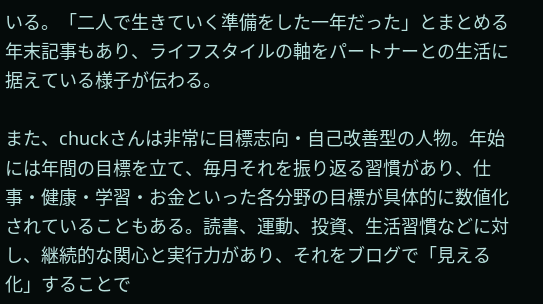いる。「二人で生きていく準備をした一年だった」とまとめる年末記事もあり、ライフスタイルの軸をパートナーとの生活に据えている様子が伝わる。

また、chuckさんは非常に目標志向・自己改善型の人物。年始には年間の目標を立て、毎月それを振り返る習慣があり、仕事・健康・学習・お金といった各分野の目標が具体的に数値化されていることもある。読書、運動、投資、生活習慣などに対し、継続的な関心と実行力があり、それをブログで「見える化」することで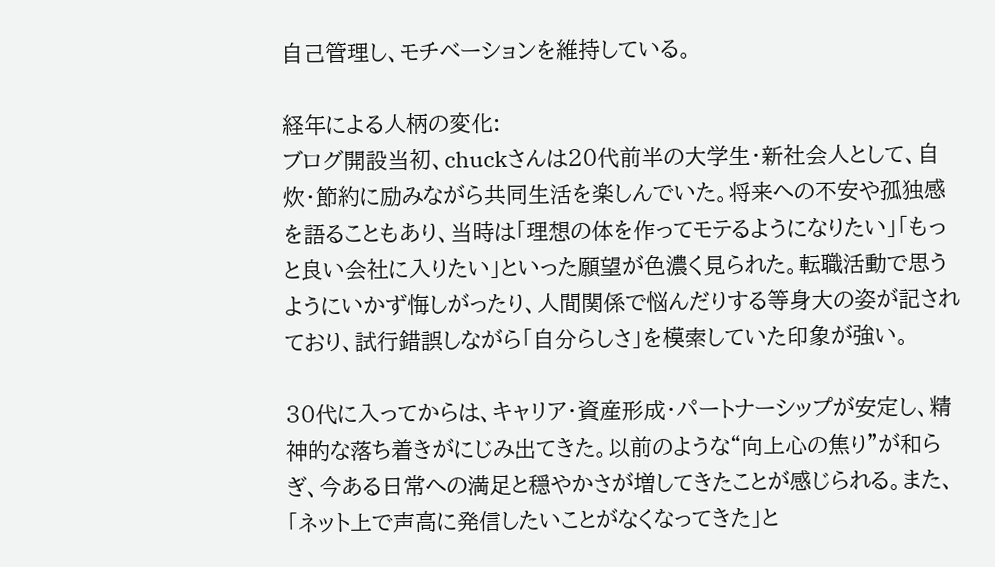自己管理し、モチベーションを維持している。

経年による人柄の変化:
ブログ開設当初、chuckさんは20代前半の大学生・新社会人として、自炊・節約に励みながら共同生活を楽しんでいた。将来への不安や孤独感を語ることもあり、当時は「理想の体を作ってモテるようになりたい」「もっと良い会社に入りたい」といった願望が色濃く見られた。転職活動で思うようにいかず悔しがったり、人間関係で悩んだりする等身大の姿が記されており、試行錯誤しながら「自分らしさ」を模索していた印象が強い。

30代に入ってからは、キャリア・資産形成・パートナーシップが安定し、精神的な落ち着きがにじみ出てきた。以前のような“向上心の焦り”が和らぎ、今ある日常への満足と穏やかさが増してきたことが感じられる。また、「ネット上で声高に発信したいことがなくなってきた」と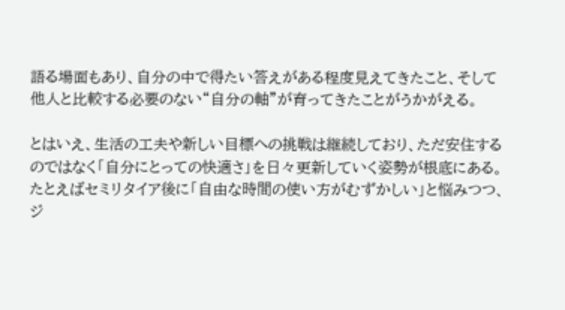語る場面もあり、自分の中で得たい答えがある程度見えてきたこと、そして他人と比較する必要のない“自分の軸”が育ってきたことがうかがえる。

とはいえ、生活の工夫や新しい目標への挑戦は継続しており、ただ安住するのではなく「自分にとっての快適さ」を日々更新していく姿勢が根底にある。たとえばセミリタイア後に「自由な時間の使い方がむずかしい」と悩みつつ、ジ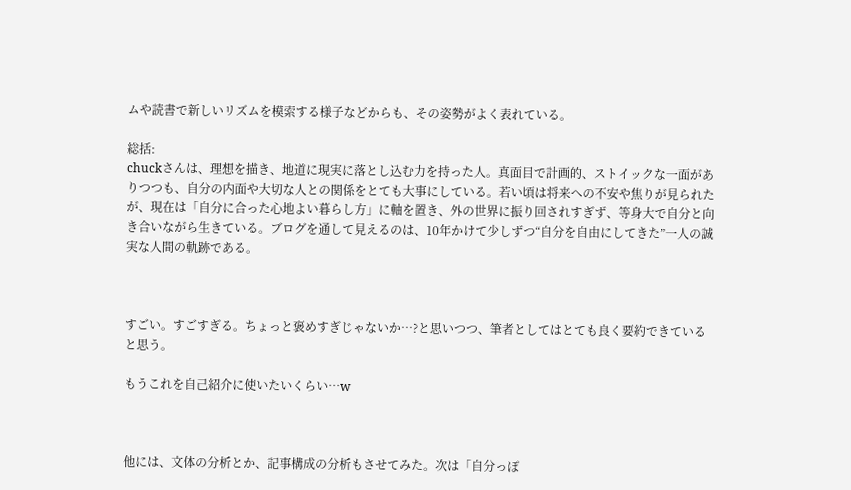ムや読書で新しいリズムを模索する様子などからも、その姿勢がよく表れている。

総括:
chuckさんは、理想を描き、地道に現実に落とし込む力を持った人。真面目で計画的、ストイックな一面がありつつも、自分の内面や大切な人との関係をとても大事にしている。若い頃は将来への不安や焦りが見られたが、現在は「自分に合った心地よい暮らし方」に軸を置き、外の世界に振り回されすぎず、等身大で自分と向き合いながら生きている。ブログを通して見えるのは、10年かけて少しずつ“自分を自由にしてきた”一人の誠実な人間の軌跡である。



すごい。すごすぎる。ちょっと褒めすぎじゃないか…?と思いつつ、筆者としてはとても良く要約できていると思う。

もうこれを自己紹介に使いたいくらい…w



他には、文体の分析とか、記事構成の分析もさせてみた。次は「自分っぽ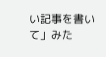い記事を書いて」みた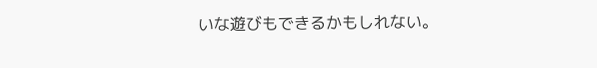いな遊びもできるかもしれない。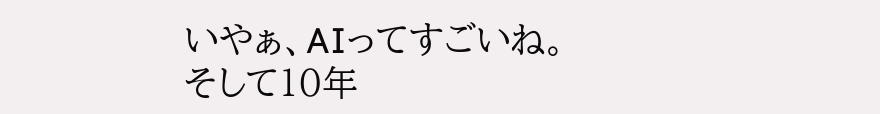いやぁ、AIってすごいね。そして10年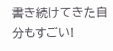書き続けてきた自分もすごい!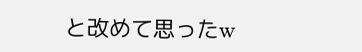と改めて思ったw